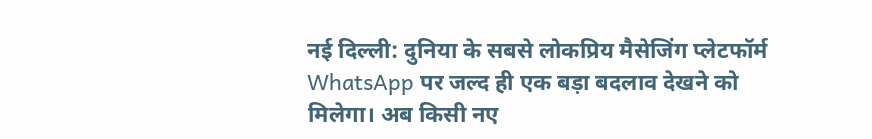नई दिल्ली: दुनिया के सबसे लोकप्रिय मैसेजिंग प्लेटफॉर्म WhatsApp पर जल्द ही एक बड़ा बदलाव देखने को मिलेगा। अब किसी नए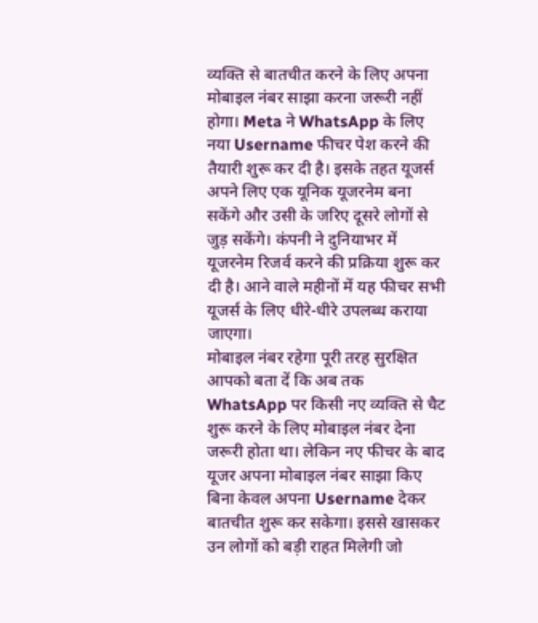व्यक्ति से बातचीत करने के लिए अपना मोबाइल नंबर साझा करना जरूरी नहीं होगा। Meta ने WhatsApp के लिए नया Username फीचर पेश करने की तैयारी शुरू कर दी है। इसके तहत यूजर्स अपने लिए एक यूनिक यूजरनेम बना सकेंगे और उसी के जरिए दूसरे लोगों से जुड़ सकेंगे। कंपनी ने दुनियाभर में यूजरनेम रिजर्व करने की प्रक्रिया शुरू कर दी है। आने वाले महीनों में यह फीचर सभी यूजर्स के लिए धीरे-धीरे उपलब्ध कराया जाएगा।
मोबाइल नंबर रहेगा पूरी तरह सुरक्षित
आपको बता दें कि अब तक WhatsApp पर किसी नए व्यक्ति से चैट शुरू करने के लिए मोबाइल नंबर देना जरूरी होता था। लेकिन नए फीचर के बाद यूजर अपना मोबाइल नंबर साझा किए बिना केवल अपना Username देकर बातचीत शुरू कर सकेगा। इससे खासकर उन लोगों को बड़ी राहत मिलेगी जो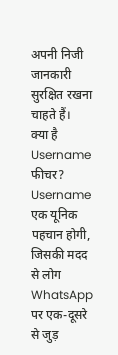अपनी निजी जानकारी सुरक्षित रखना चाहते हैं।
क्या है Username फीचर?
Username एक यूनिक पहचान होगी, जिसकी मदद से लोग WhatsApp पर एक-दूसरे से जुड़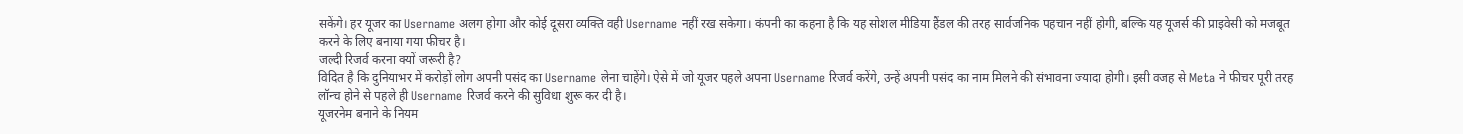सकेंगे। हर यूजर का Username अलग होगा और कोई दूसरा व्यक्ति वही Username नहीं रख सकेगा। कंपनी का कहना है कि यह सोशल मीडिया हैंडल की तरह सार्वजनिक पहचान नहीं होगी, बल्कि यह यूजर्स की प्राइवेसी को मजबूत करने के लिए बनाया गया फीचर है।
जल्दी रिजर्व करना क्यों जरूरी है?
विदित है कि दुनियाभर में करोड़ों लोग अपनी पसंद का Username लेना चाहेंगे। ऐसे में जो यूजर पहले अपना Username रिजर्व करेंगे, उन्हें अपनी पसंद का नाम मिलने की संभावना ज्यादा होगी। इसी वजह से Meta ने फीचर पूरी तरह लॉन्च होने से पहले ही Username रिजर्व करने की सुविधा शुरू कर दी है।
यूजरनेम बनाने के नियम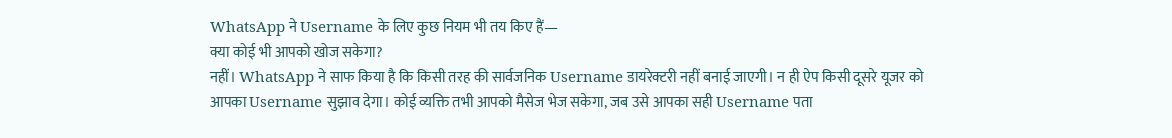WhatsApp ने Username के लिए कुछ नियम भी तय किए हैं—
क्या कोई भी आपको खोज सकेगा?
नहीं। WhatsApp ने साफ किया है कि किसी तरह की सार्वजनिक Username डायरेक्टरी नहीं बनाई जाएगी। न ही ऐप किसी दूसरे यूजर को आपका Username सुझाव देगा। कोई व्यक्ति तभी आपको मैसेज भेज सकेगा, जब उसे आपका सही Username पता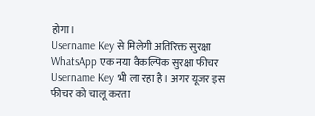होगा।
Username Key से मिलेगी अतिरिक्त सुरक्षा
WhatsApp एक नया वैकल्पिक सुरक्षा फीचर Username Key भी ला रहा है। अगर यूजर इस फीचर को चालू करता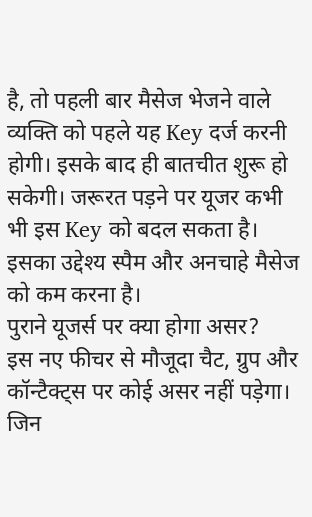है, तो पहली बार मैसेज भेजने वाले व्यक्ति को पहले यह Key दर्ज करनी होगी। इसके बाद ही बातचीत शुरू हो सकेगी। जरूरत पड़ने पर यूजर कभी भी इस Key को बदल सकता है। इसका उद्देश्य स्पैम और अनचाहे मैसेज को कम करना है।
पुराने यूजर्स पर क्या होगा असर?
इस नए फीचर से मौजूदा चैट, ग्रुप और कॉन्टैक्ट्स पर कोई असर नहीं पड़ेगा। जिन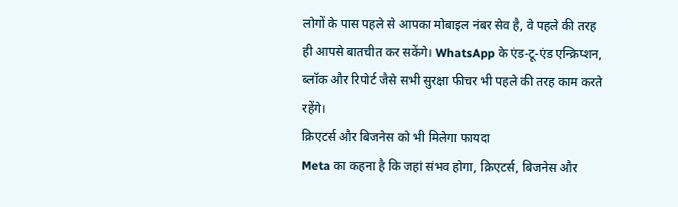लोगों के पास पहले से आपका मोबाइल नंबर सेव है, वे पहले की तरह ही आपसे बातचीत कर सकेंगे। WhatsApp के एंड-टू-एंड एन्क्रिप्शन, ब्लॉक और रिपोर्ट जैसे सभी सुरक्षा फीचर भी पहले की तरह काम करते रहेंगे।
क्रिएटर्स और बिजनेस को भी मिलेगा फायदा
Meta का कहना है कि जहां संभव होगा, क्रिएटर्स, बिजनेस और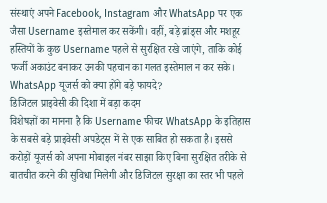संस्थाएं अपने Facebook, Instagram और WhatsApp पर एक जैसा Username इस्तेमाल कर सकेंगी। वहीं, बड़े ब्रांड्स और मशहूर हस्तियों के कुछ Username पहले से सुरक्षित रखे जाएंगे, ताकि कोई फर्जी अकाउंट बनाकर उनकी पहचान का गलत इस्तेमाल न कर सके।
WhatsApp यूजर्स को क्या होंगे बड़े फायदे?
डिजिटल प्राइवेसी की दिशा में बड़ा कदम
विशेषज्ञों का मानना है कि Username फीचर WhatsApp के इतिहास के सबसे बड़े प्राइवेसी अपडेट्स में से एक साबित हो सकता है। इससे करोड़ों यूजर्स को अपना मोबाइल नंबर साझा किए बिना सुरक्षित तरीके से बातचीत करने की सुविधा मिलेगी और डिजिटल सुरक्षा का स्तर भी पहले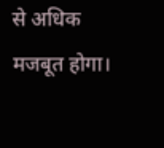से अधिक मजबूत होगा।